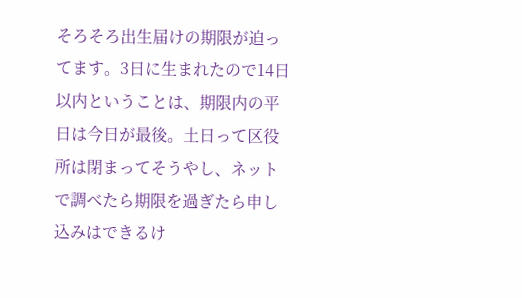そろそろ出生届けの期限が迫ってます。3日に生まれたので14日以内ということは、期限内の平日は今日が最後。土日って区役所は閉まってそうやし、ネットで調べたら期限を過ぎたら申し込みはできるけ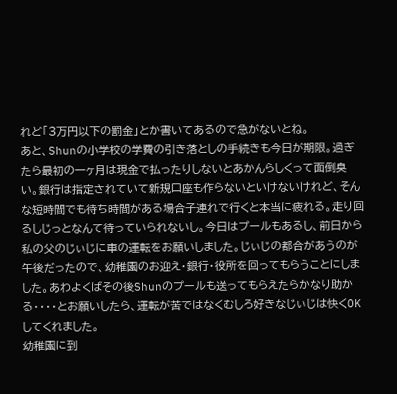れど「3万円以下の罰金」とか書いてあるので急がないとね。
あと、Shunの小学校の学費の引き落としの手続きも今日が期限。過ぎたら最初の一ヶ月は現金で払ったりしないとあかんらしくって面倒臭い。銀行は指定されていて新規口座も作らないといけないけれど、そんな短時間でも待ち時間がある場合子連れで行くと本当に疲れる。走り回るしじっとなんて待っていられないし。今日はプールもあるし、前日から私の父のじぃじに車の運転をお願いしました。じぃじの都合があうのが午後だったので、幼稚園のお迎え・銀行・役所を回ってもらうことにしました。あわよくばその後Shunのプールも送ってもらえたらかなり助かる・・・・とお願いしたら、運転が苦ではなくむしろ好きなじぃじは快くOKしてくれました。
幼稚園に到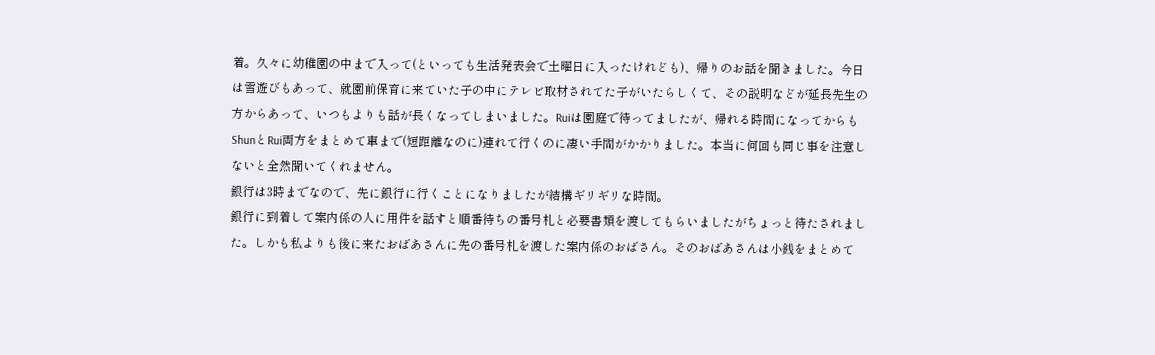着。久々に幼稚園の中まで入って(といっても生活発表会で土曜日に入ったけれども)、帰りのお話を聞きました。今日は雪遊びもあって、就園前保育に来ていた子の中にテレビ取材されてた子がいたらしくて、その説明などが延長先生の方からあって、いつもよりも話が長くなってしまいました。Ruiは園庭で待ってましたが、帰れる時間になってからもShunとRui両方をまとめて車まで(短距離なのに)連れて行くのに凄い手間がかかりました。本当に何回も同じ事を注意しないと全然聞いてくれません。
銀行は3時までなので、先に銀行に行くことになりましたが結構ギリギリな時間。
銀行に到着して案内係の人に用件を話すと順番待ちの番号札と必要書類を渡してもらいましたがちょっと待たされました。しかも私よりも後に来たおばあさんに先の番号札を渡した案内係のおばさん。そのおばあさんは小銭をまとめて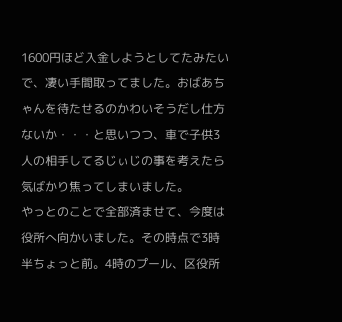1600円ほど入金しようとしてたみたいで、凄い手間取ってました。おばあちゃんを待たせるのかわいそうだし仕方ないか・・・と思いつつ、車で子供3人の相手してるじぃじの事を考えたら気ばかり焦ってしまいました。
やっとのことで全部済ませて、今度は役所へ向かいました。その時点で3時半ちょっと前。4時のプール、区役所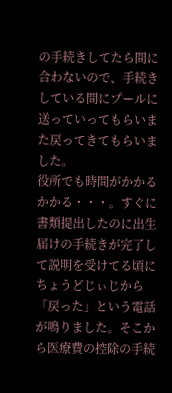の手続きしてたら間に合わないので、手続きしている間にプールに送っていってもらいまた戻ってきてもらいました。
役所でも時間がかかるかかる・・・。すぐに書類提出したのに出生届けの手続きが完了して説明を受けてる頃にちょうどじぃじから「戻った」という電話が鳴りました。そこから医療費の控除の手続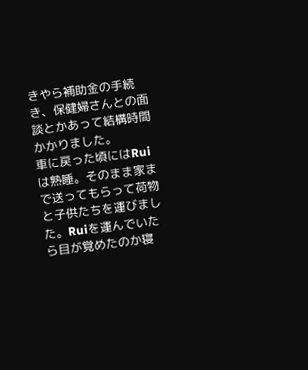きやら補助金の手続き、保健婦さんとの面談とかあって結構時間かかりました。
車に戻った頃にはRuiは熟睡。そのまま家まで送ってもらって荷物と子供たちを運びました。Ruiを運んでいたら目が覚めたのか寝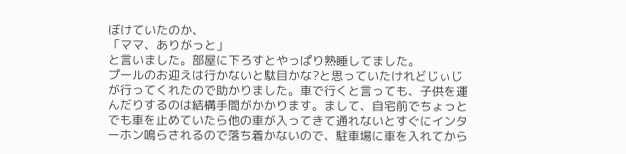ぼけていたのか、
「ママ、ありがっと」
と言いました。部屋に下ろすとやっぱり熟睡してました。
プールのお迎えは行かないと駄目かな?と思っていたけれどじぃじが行ってくれたので助かりました。車で行くと言っても、子供を運んだりするのは結構手間がかかります。まして、自宅前でちょっとでも車を止めていたら他の車が入ってきて通れないとすぐにインターホン鳴らされるので落ち着かないので、駐車場に車を入れてから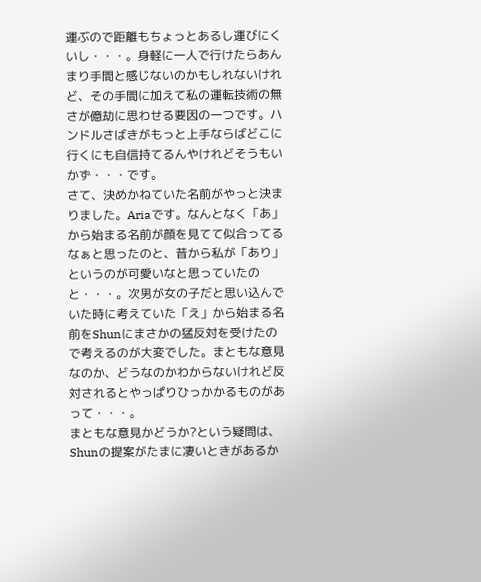運ぶので距離もちょっとあるし運びにくいし・・・。身軽に一人で行けたらあんまり手間と感じないのかもしれないけれど、その手間に加えて私の運転技術の無さが億劫に思わせる要因の一つです。ハンドルさばきがもっと上手ならばどこに行くにも自信持てるんやけれどそうもいかず・・・です。
さて、決めかねていた名前がやっと決まりました。Ariaです。なんとなく「あ」から始まる名前が顔を見てて似合ってるなぁと思ったのと、昔から私が「あり」というのが可愛いなと思っていたのと・・・。次男が女の子だと思い込んでいた時に考えていた「え」から始まる名前をShunにまさかの猛反対を受けたので考えるのが大変でした。まともな意見なのか、どうなのかわからないけれど反対されるとやっぱりひっかかるものがあって・・・。
まともな意見かどうか?という疑問は、Shunの提案がたまに凄いときがあるか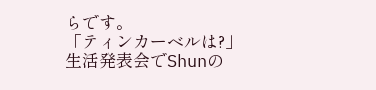らです。
「ティンカーベルは?」
生活発表会でShunの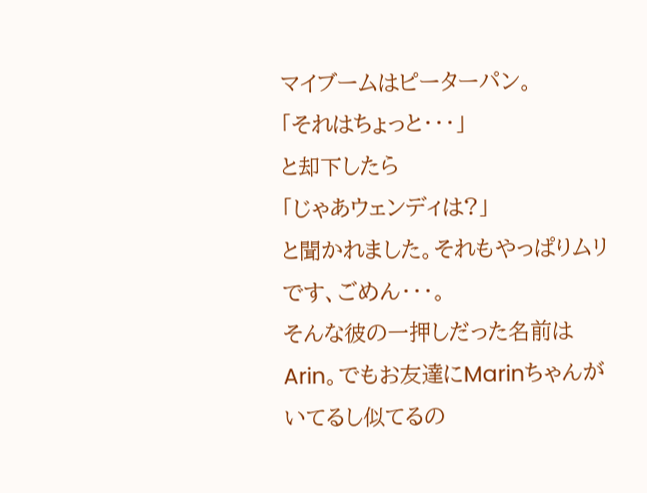マイブームはピーターパン。
「それはちょっと・・・」
と却下したら
「じゃあウェンディは?」
と聞かれました。それもやっぱりムリです、ごめん・・・。
そんな彼の一押しだった名前はArin。でもお友達にMarinちゃんがいてるし似てるの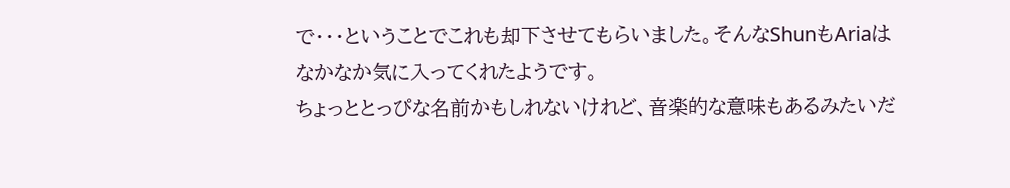で・・・ということでこれも却下させてもらいました。そんなShunもAriaはなかなか気に入ってくれたようです。
ちょっととっぴな名前かもしれないけれど、音楽的な意味もあるみたいだ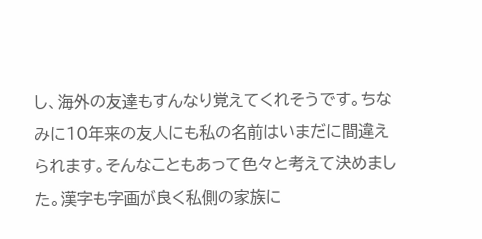し、海外の友達もすんなり覚えてくれそうです。ちなみに10年来の友人にも私の名前はいまだに間違えられます。そんなこともあって色々と考えて決めました。漢字も字画が良く私側の家族に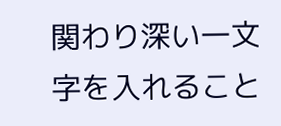関わり深い一文字を入れること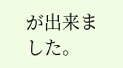が出来ました。